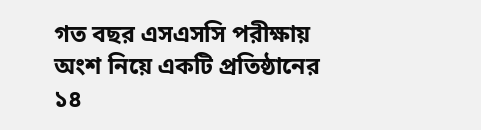গত বছর এসএসসি পরীক্ষায় অংশ নিয়ে একটি প্রতিষ্ঠানের ১৪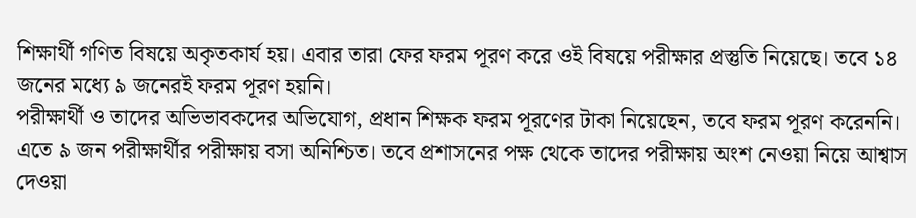শিক্ষার্থী গণিত বিষয়ে অকৃতকার্য হয়। এবার তারা ফের ফরম পূরণ করে ওই বিষয়ে পরীক্ষার প্রস্তুতি নিয়েছে। তবে ১৪ জনের মধ্যে ৯ জনেরই ফরম পূরণ হয়নি।
পরীক্ষার্থী ও তাদের অভিভাবকদের অভিযোগ, প্রধান শিক্ষক ফরম পূরণের টাকা নিয়েছেন, তবে ফরম পূরণ করেননি।
এতে ৯ জন পরীক্ষার্থীর পরীক্ষায় বসা অনিশ্চিত। তবে প্রশাসনের পক্ষ থেকে তাদের পরীক্ষায় অংশ নেওয়া নিয়ে আশ্বাস দেওয়া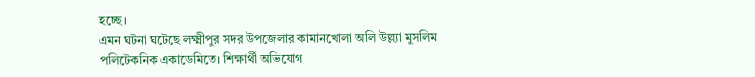হচ্ছে।
এমন ঘটনা ঘটেছে লক্ষ্মীপুর সদর উপজেলার কামানখোলা অলি উল্ল্যা মুসলিম পলিটেকনিক একাডেমিতে। শিক্ষার্থী অভিযোগ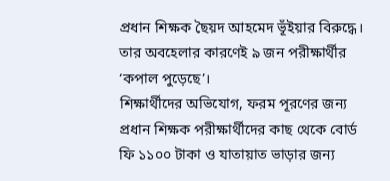প্রধান শিক্ষক ছৈয়দ আহমেদ ভূঁইয়ার বিরুদ্ধে।
তার অবহেলার কারণেই ৯ জন পরীক্ষার্থীর ‘কপাল পুড়েছে’।
শিক্ষার্থীদের অভিযোগ, ফরম পূরণের জন্য প্রধান শিক্ষক পরীক্ষার্থীদের কাছ থেকে বোর্ড ফি ১১০০ টাকা ও যাতায়াত ভাড়ার জন্য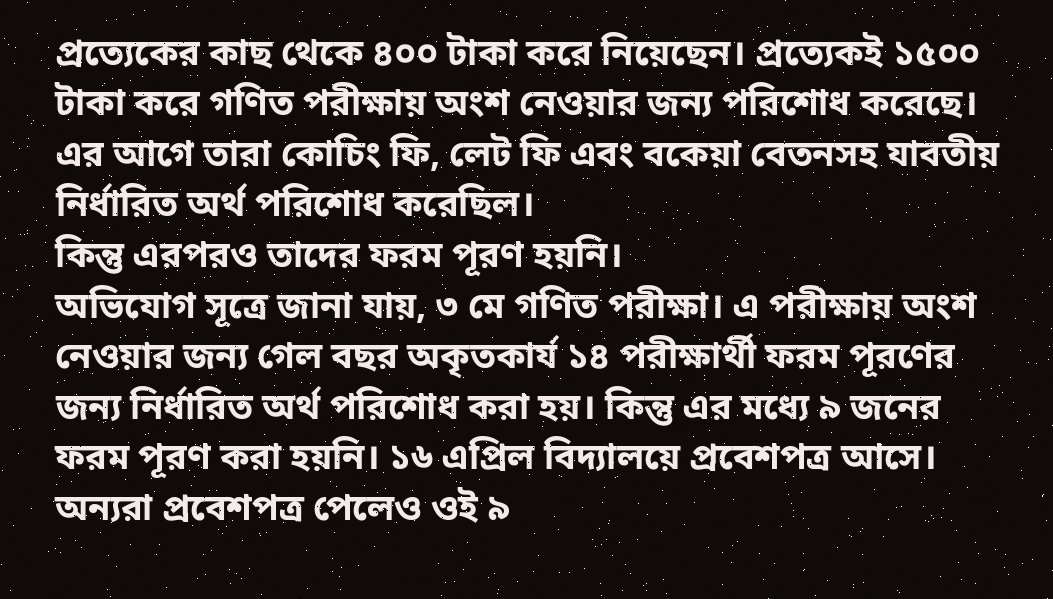প্রত্যেকের কাছ থেকে ৪০০ টাকা করে নিয়েছেন। প্রত্যেকই ১৫০০ টাকা করে গণিত পরীক্ষায় অংশ নেওয়ার জন্য পরিশোধ করেছে। এর আগে তারা কোচিং ফি, লেট ফি এবং বকেয়া বেতনসহ যাবতীয় নির্ধারিত অর্থ পরিশোধ করেছিল।
কিন্তু এরপরও তাদের ফরম পূরণ হয়নি।
অভিযোগ সূত্রে জানা যায়, ৩ মে গণিত পরীক্ষা। এ পরীক্ষায় অংশ নেওয়ার জন্য গেল বছর অকৃতকার্য ১৪ পরীক্ষার্থী ফরম পূরণের জন্য নির্ধারিত অর্থ পরিশোধ করা হয়। কিন্তু এর মধ্যে ৯ জনের ফরম পূরণ করা হয়নি। ১৬ এপ্রিল বিদ্যালয়ে প্রবেশপত্র আসে।
অন্যরা প্রবেশপত্র পেলেও ওই ৯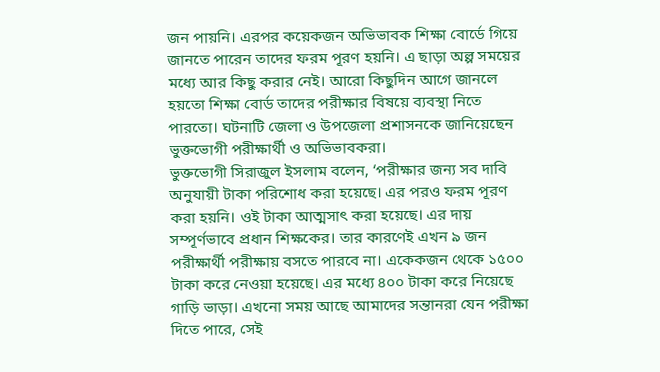জন পায়নি। এরপর কয়েকজন অভিভাবক শিক্ষা বোর্ডে গিয়ে জানতে পারেন তাদের ফরম পূরণ হয়নি। এ ছাড়া অল্প সময়ের মধ্যে আর কিছু করার নেই। আরো কিছুদিন আগে জানলে হয়তো শিক্ষা বোর্ড তাদের পরীক্ষার বিষয়ে ব্যবস্থা নিতে পারতো। ঘটনাটি জেলা ও উপজেলা প্রশাসনকে জানিয়েছেন ভুক্তভোগী পরীক্ষার্থী ও অভিভাবকরা।
ভুক্তভোগী সিরাজুল ইসলাম বলেন, ‘পরীক্ষার জন্য সব দাবি অনুযায়ী টাকা পরিশোধ করা হয়েছে। এর পরও ফরম পূরণ করা হয়নি। ওই টাকা আত্মসাৎ করা হয়েছে। এর দায় সম্পূর্ণভাবে প্রধান শিক্ষকের। তার কারণেই এখন ৯ জন পরীক্ষার্থী পরীক্ষায় বসতে পারবে না। একেকজন থেকে ১৫০০ টাকা করে নেওয়া হয়েছে। এর মধ্যে ৪০০ টাকা করে নিয়েছে গাড়ি ভাড়া। এখনো সময় আছে আমাদের সন্তানরা যেন পরীক্ষা দিতে পারে, সেই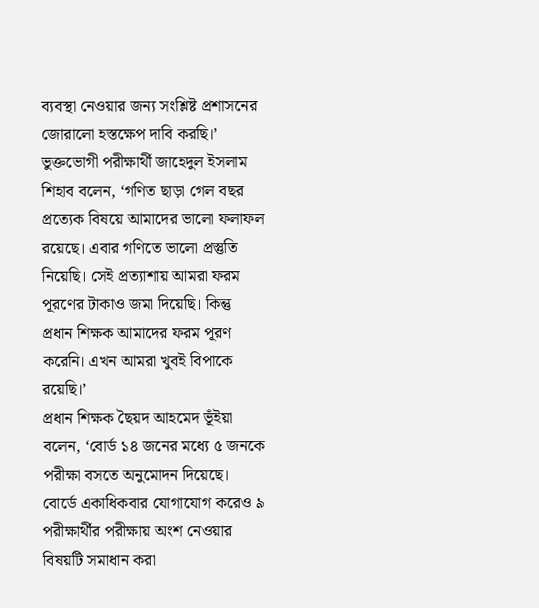ব্যবস্থা নেওয়ার জন্য সংশ্লিষ্ট প্রশাসনের জোরালো হস্তক্ষেপ দাবি করছি।’
ভুক্তভোগী পরীক্ষার্থী জাহেদুল ইসলাম শিহাব বলেন, ‘গণিত ছাড়া গেল বছর প্রত্যেক বিষয়ে আমাদের ভালো ফলাফল রয়েছে। এবার গণিতে ভালো প্রস্তুতি নিয়েছি। সেই প্রত্যাশায় আমরা ফরম পূরণের টাকাও জমা দিয়েছি। কিন্তু প্রধান শিক্ষক আমাদের ফরম পূরণ করেনি। এখন আমরা খুবই বিপাকে রয়েছি।’
প্রধান শিক্ষক ছৈয়দ আহমেদ ভূঁইয়া বলেন, ‘বোর্ড ১৪ জনের মধ্যে ৫ জনকে পরীক্ষা বসতে অনুমোদন দিয়েছে। বোর্ডে একাধিকবার যোগাযোগ করেও ৯ পরীক্ষার্থীর পরীক্ষায় অংশ নেওয়ার বিষয়টি সমাধান করা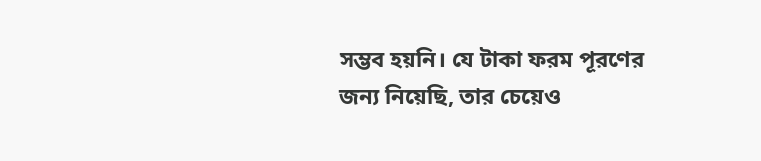সম্ভব হয়নি। যে টাকা ফরম পূরণের জন্য নিয়েছি, তার চেয়েও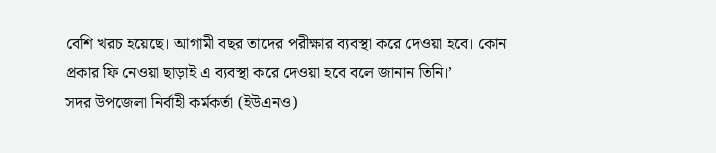বেশি খরচ হয়েছে। আগামী বছর তাদের পরীক্ষার ব্যবস্থা করে দেওয়া হবে। কোন প্রকার ফি নেওয়া ছাড়াই এ ব্যবস্থা করে দেওয়া হবে বলে জানান তিনি।’
সদর উপজেলা নির্বাহী কর্মকর্তা (ইউএনও)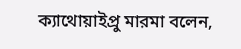ক্যাথোয়াইপ্রু মারমা বলেন,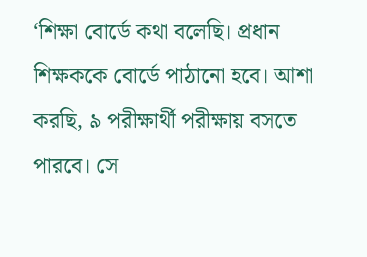‘শিক্ষা বোর্ডে কথা বলেছি। প্রধান শিক্ষককে বোর্ডে পাঠানো হবে। আশা করছি, ৯ পরীক্ষার্থী পরীক্ষায় বসতে পারবে। সে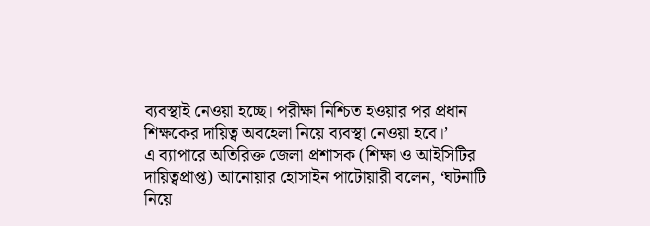ব্যবস্থাই নেওয়া হচ্ছে। পরীক্ষা নিশ্চিত হওয়ার পর প্রধান শিক্ষকের দায়িত্ব অবহেলা নিয়ে ব্যবস্থা নেওয়া হবে।’
এ ব্যাপারে অতিরিক্ত জেলা প্রশাসক (শিক্ষা ও আইসিটির দায়িত্বপ্রাপ্ত) আনোয়ার হোসাইন পাটোয়ারী বলেন, ‘ঘটনাটি নিয়ে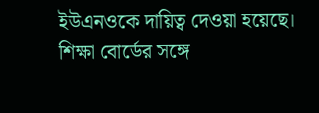ইউএনওকে দায়িত্ব দেওয়া হয়েছে। শিক্ষা বোর্ডের সঙ্গে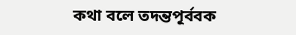কথা বলে তদন্তপূর্ববক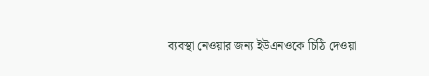ব্যবস্থা নেওয়ার জন্য ইউএনওকে চিঠি দেওয়া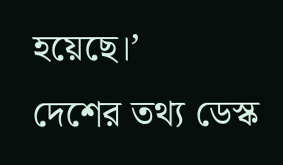হয়েছে।’
দেশের তথ্য ডেস্ক